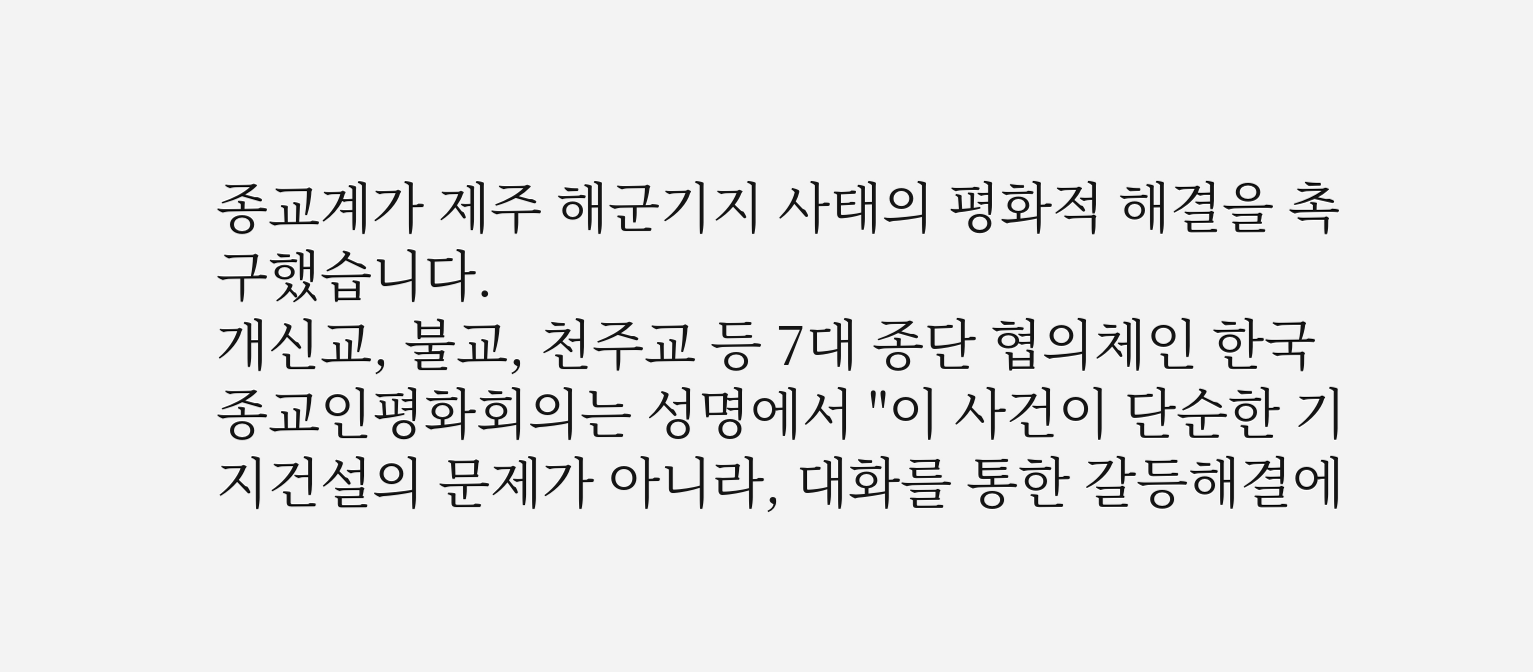종교계가 제주 해군기지 사태의 평화적 해결을 촉구했습니다.
개신교, 불교, 천주교 등 7대 종단 협의체인 한국종교인평화회의는 성명에서 "이 사건이 단순한 기지건설의 문제가 아니라, 대화를 통한 갈등해결에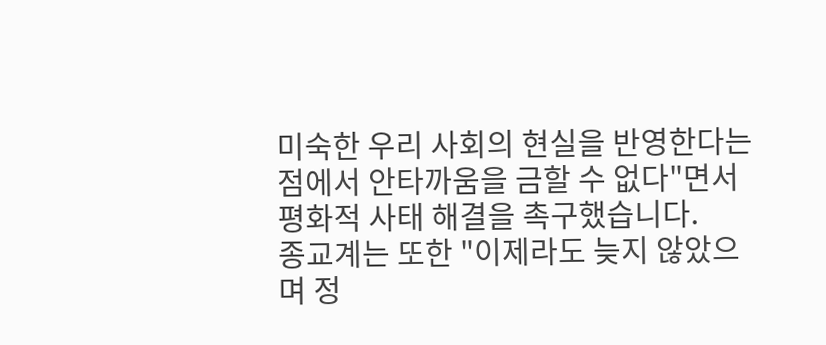미숙한 우리 사회의 현실을 반영한다는 점에서 안타까움을 금할 수 없다"면서 평화적 사태 해결을 촉구했습니다.
종교계는 또한 "이제라도 늦지 않았으며 정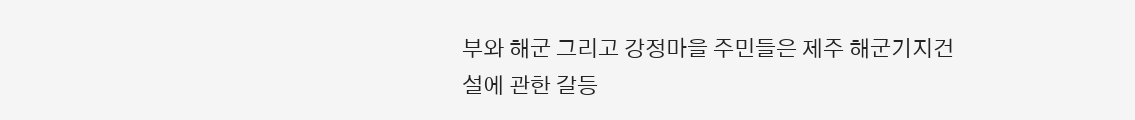부와 해군 그리고 강정마을 주민들은 제주 해군기지건설에 관한 갈등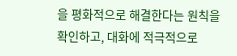을 평화적으로 해결한다는 원칙을 확인하고, 대화에 적극적으로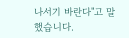나서기 바란다"고 말했습니다.